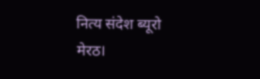नित्य संदेश ब्यूरो
मेरठ।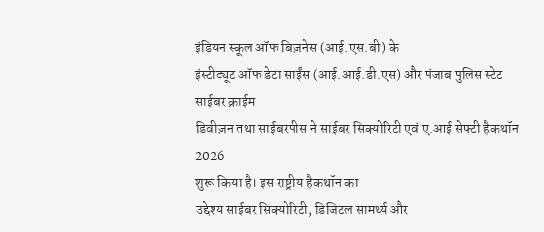इंडियन स्कूल ऑफ बिज़नेस (आई.एस.बी) के
इंस्टीट्यूट ऑफ डेटा साईंस (आई.आई.डी.एस) और पंजाब पुलिस स्टेट साईबर क्राईम
डिवीज़न तथा साईबरपीस ने साईबर सिक्योरिटी एवं ए.आई सेफ्टी हैकथॉन 2026
शुरू किया है। इस राष्ट्रीय हैकथॉन का
उद्देश्य साईबर सिक्योरिटी, डिजिटल सामर्थ्य और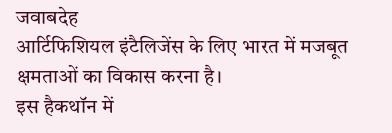जवाबदेह
आर्टिफिशियल इंटैलिजेंस के लिए भारत में मजबूत क्षमताओं का विकास करना है।
इस हैकथॉन में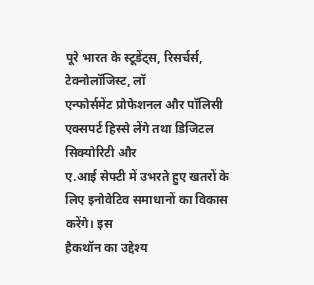पूरे भारत के स्टूडेंट्स, रिसर्चर्स, टेक्नोलॉजिस्ट, लॉ
एन्फोर्समेंट प्रोफेशनल और पॉलिसी एक्सपर्ट हिस्से लेंगे तथा डिजिटल सिक्योरिटी और
ए.आई सेफ्टी में उभरते हुए खतरों के लिए इनोवेटिव समाधानों का विकास करेंगे। इस
हैकथॉन का उद्देश्य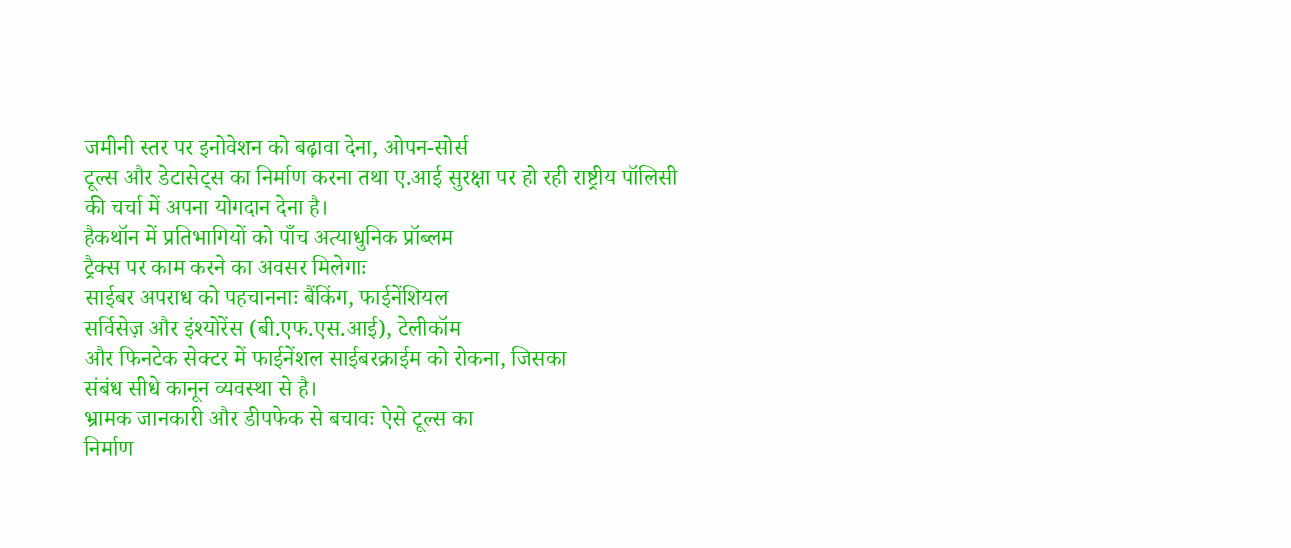जमीनी स्तर पर इनोवेशन को बढ़ावा देना, ओपन-सोर्स
टूल्स और डेटासेट्स का निर्माण करना तथा ए.आई सुरक्षा पर हो रही राष्ट्रीय पॉलिसी
की चर्चा में अपना योगदान देना है।
हैकथॉन में प्रतिभागियों को पाँच अत्याधुनिक प्रॉब्लम
ट्रैक्स पर काम करने का अवसर मिलेगाः
साईबर अपराध को पहचाननाः बैंकिंग, फाईनेंशियल
सर्विसेज़ और इंश्योरेंस (बी.एफ.एस.आई), टेलीकॉम
और फिनटेक सेक्टर में फाईनेंशल साईबरक्राईम को रोकना, जिसका
संबंध सीधे कानून व्यवस्था से है।
भ्रामक जानकारी और डीपफेक से बचावः ऐसे टूल्स का
निर्माण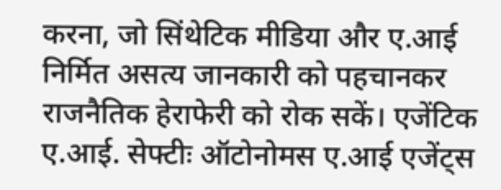करना, जो सिंथेटिक मीडिया और ए.आई
निर्मित असत्य जानकारी को पहचानकर राजनैतिक हेराफेरी को रोक सकें। एजेंटिक ए.आई. सेफ्टीः ऑटोनोमस ए.आई एजेंट्स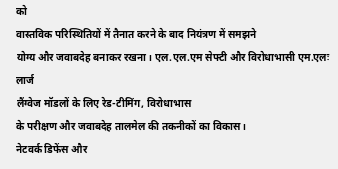को
वास्तविक परिस्थितियों में तैनात करने के बाद नियंत्रण में समझने
योग्य और जवाबदेह बनाकर रखना। एल.एल.एम सेफ्टी और विरोधाभासी एम.एलः लार्ज
लैंग्वेज मॉडलों के लिए रेड-टीमिंग, विरोधाभास
के परीक्षण और जवाबदेह तालमेल की तकनीकों का विकास।
नेटवर्क डिफेंस और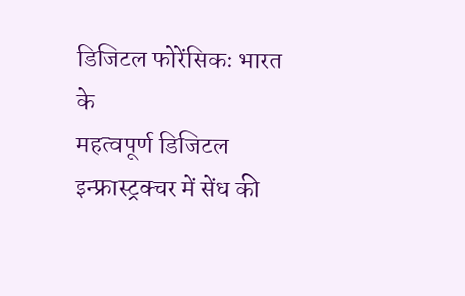डिजिटल फोरेंसिकः भारत के
महत्वपूर्ण डिजिटल इन्फ्रास्ट्रक्चर में सेंध की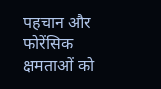पहचान और फोरेंसिक क्षमताओं को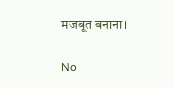मजबूत बनाना।

No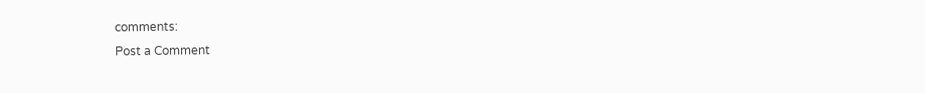comments:
Post a Comment